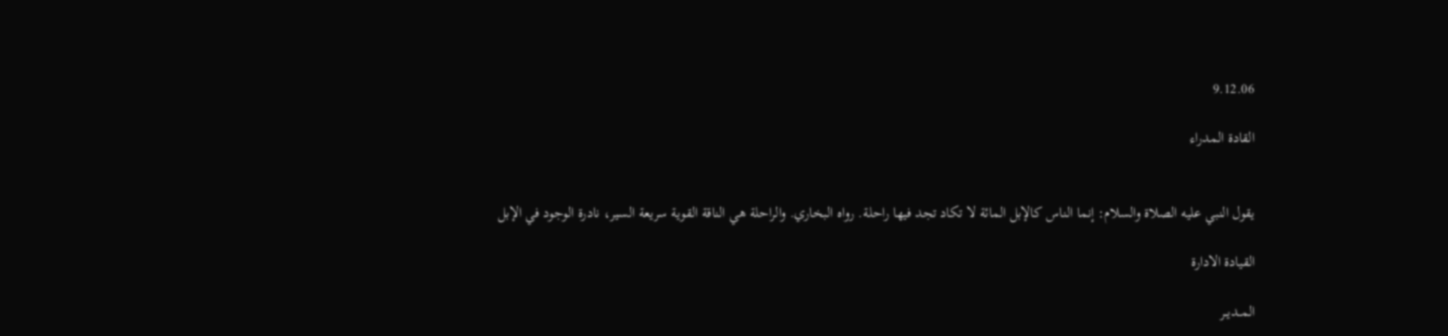9.12.06

القادة المدراء


يقول النبي عليه الصلاة والسلام: إنما الناس كالإبل المائة لا تكاد تجد فيها راحلة. رواه البخاري. والراحلة هي الناقة القوية سريعة السير، نادرة الوجود في الإبل

القيادة الادارة

المــديــر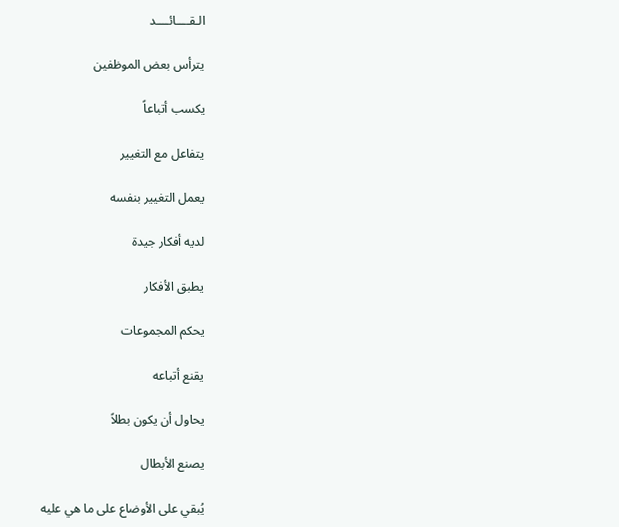الـقــــائــــد

يترأس بعض الموظفين

يكسب أتباعاً

يتفاعل مع التغيير

يعمل التغيير بنفسه

لديه أفكار جيدة

يطبق الأفكار

يحكم المجموعات

يقنع أتباعه

يحاول أن يكون بطلاً

يصنع الأبطال

يُبقي على الأوضاع على ما هي عليه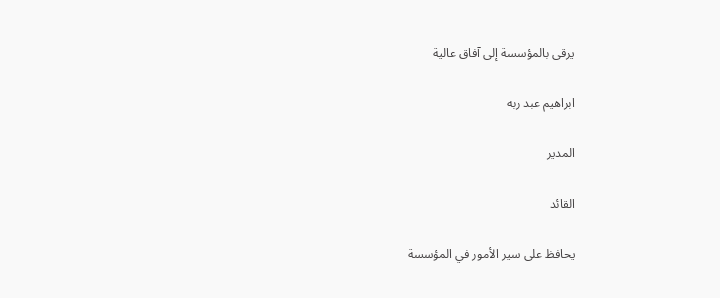يرقى بالمؤسسة إلى آفاق عالية

ابراهيم عبد ربه

المدير

القائد

يحافظ على سير الأمور في المؤسسة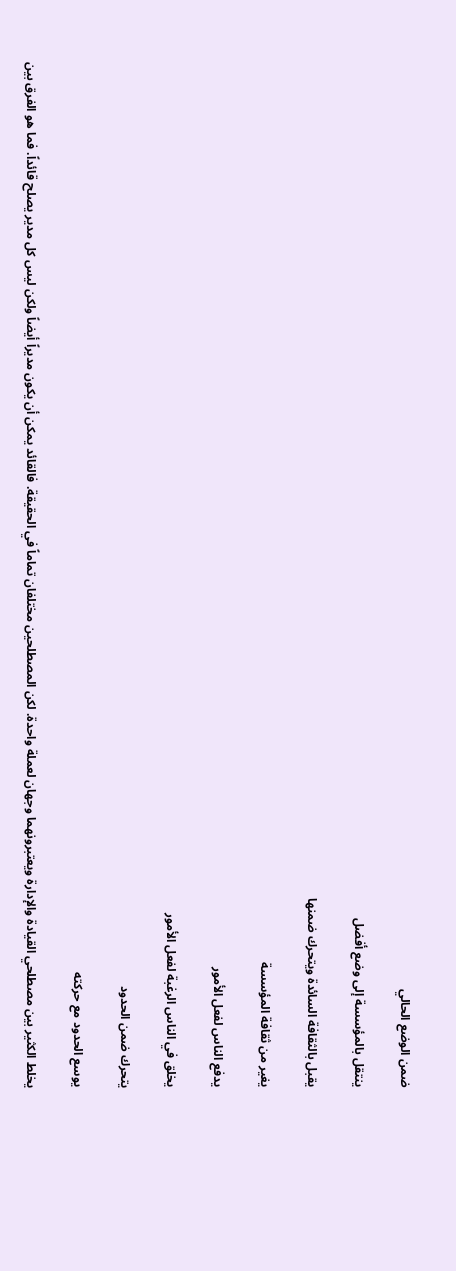ضمن الوضع الحالي

ينتقل بالمؤسسة إلى وضع أفضل

يقبل بالثقافة السائدة ويتحرك ضمنها

يغير من ثقافة المؤسسة

يدفع الناس لفعل الأمور

يخلق في الناس الرغبة لفعل الأمور

يتحرك ضمن الحدود

يوسع الحدود مع حركته

يخلط الكثير بين مصطلحي القيادة والإدارة ويعتبرونهما وجهان لعملة واحدة. لكن المصطلحين مختلفان تماماً في الحقيقة. فالقائد يمكن أن يكون مديراً أيضاً ولكن ليس كل مدير يصلح قائداً. فما هو الفرق بين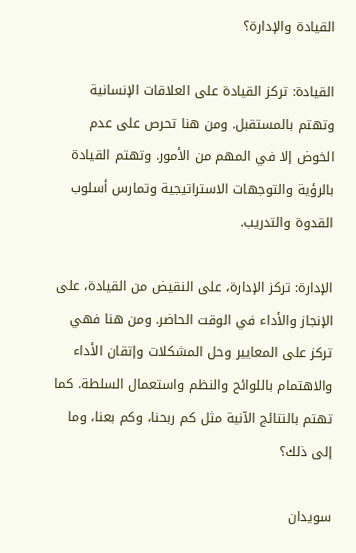القيادة والإدارة؟

القيادة: تركز القيادة على العلاقات الإنسانية وتهتم بالمستقبل. ومن هنا تحرص على عدم الخوض إلا في المهم من الأمور. وتهتم القيادة بالرؤية والتوجهات الاستراتيجية وتمارس أسلوب القدوة والتدريب.

الإدارة: تركز الإدارة، على النقيض من القيادة، على الإنجاز والأداء في الوقت الحاضر. ومن هنا فهي تركز على المعايير وحل المشكلات وإتقان الأداء والاهتمام باللوائح والنظم واستعمال السلطة. كما تهتم بالنتائج الآنية مثل كم ربحنا، وكم بعنا، وما إلى ذلك؟

سويدان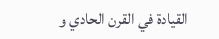القيادة في القرن الحادي و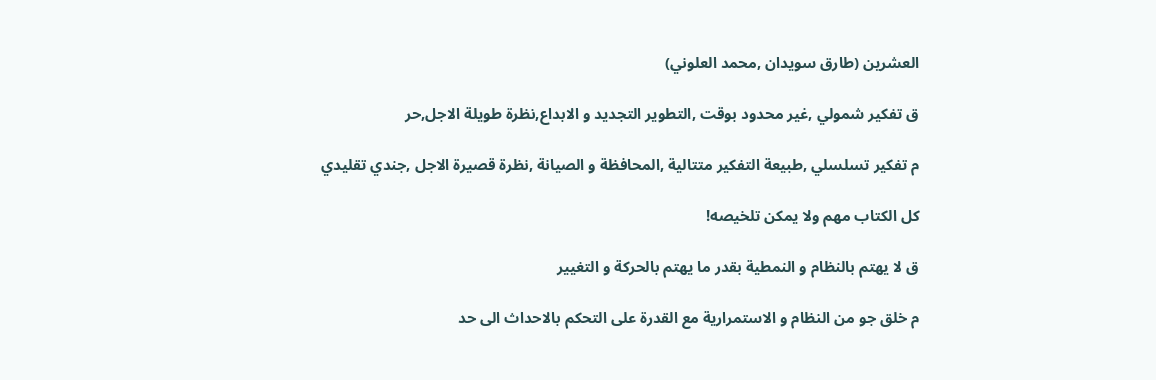العشرين (طارق سويدان ,محمد العلوني)

ق تفكير شمولي ,غير محدود بوقت ,التطوير التجديد و الابداع,نظرة طويلة الاجل,حر

م تفكير تسلسلي ,طبيعة التفكير متتالية ,المحافظة و الصيانة ,نظرة قصيرة الاجل ,جندي تقليدي

كل الكتاب مهم ولا يمكن تلخيصه!

ق لا يهتم بالنظام و النمطية بقدر ما يهتم بالحركة و التغيير

م خلق جو من النظام و الاستمرارية مع القدرة على التحكم بالاحداث الى حد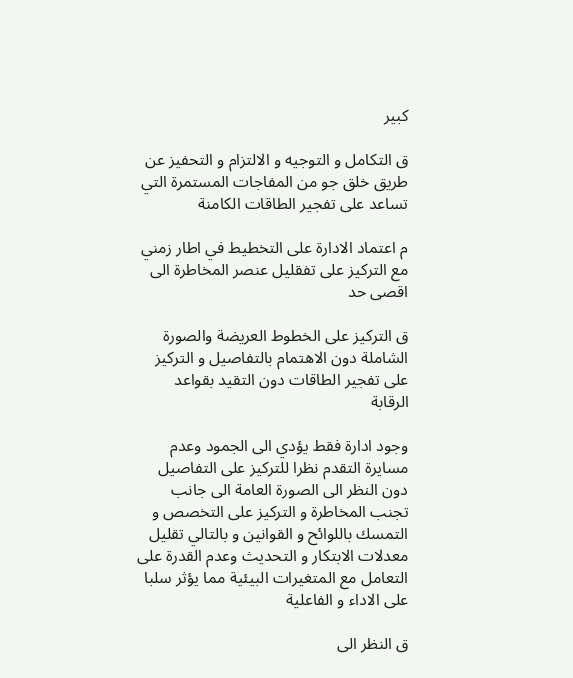كبير

ق التكامل و التوجيه و الالتزام و التحفيز عن طريق خلق جو من المفاجات المستمرة التي تساعد على تفجير الطاقات الكامنة

م اعتماد الادارة على التخطيط في اطار زمني مع التركيز على تفقليل عنصر المخاطرة الى اقصى حد

ق التركيز على الخطوط العريضة والصورة الشاملة دون الاهتمام بالتفاصيل و التركيز على تفجير الطاقات دون التقيد بقواعد الرقابة

وجود ادارة فقط يؤدي الى الجمود وعدم مسايرة التقدم نظرا للتركيز على التفاصيل دون النظر الى الصورة العامة الى جانب تجنب المخاطرة و التركيز على التخصص و التمسك باللوائح و القوانين و بالتالي تقليل معدلات الابتكار و التحديث وعدم القدرة على التعامل مع المتغيرات البيئية مما يؤثر سلبا على الاداء و الفاعلية

ق النظر الى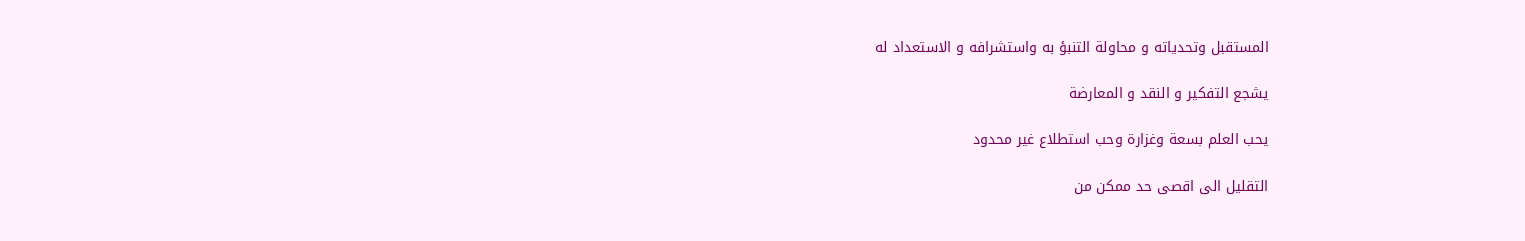المستقبل وتحدياته و محاولة التنبؤ به واستشرافه و الاستعداد له

يشجع التفكير و النقد و المعارضة

يحب العلم بسعة وغزارة وحب استطلاع غير محدود

التقليل الى اقصى حد ممكن من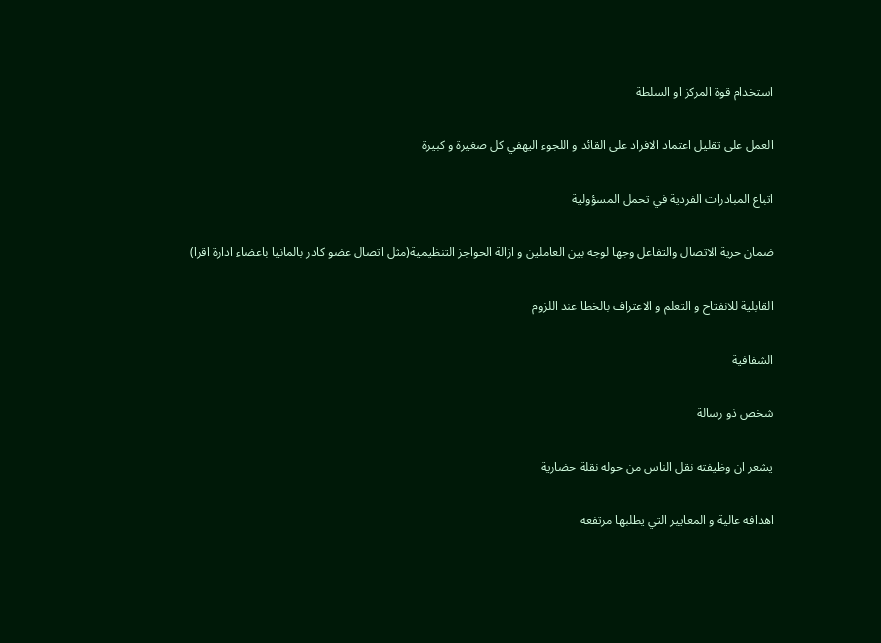استخدام قوة المركز او السلطة

العمل على تقليل اعتماد الافراد على القائد و اللجوء اليهفي كل صغيرة و كبيرة

اتباع المبادرات الفردية في تحمل المسؤولية

ضمان حرية الاتصال والتفاعل وجها لوجه بين العاملين و ازالة الحواجز التنظيمية(مثل اتصال عضو كادر بالمانيا باعضاء ادارة اقرا)

القابلية للانفتاح و التعلم و الاعتراف بالخطا عند اللزوم

الشفافية

شخص ذو رسالة

يشعر ان وظيفته نقل الناس من حوله نقلة حضارية

اهدافه عالية و المعايير التي يطلبها مرتفعه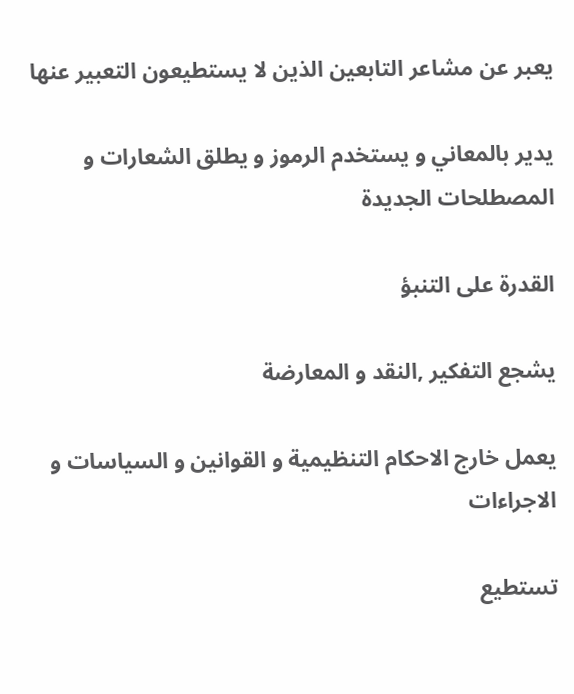يعبر عن مشاعر التابعين الذين لا يستطيعون التعبير عنها

يدير بالمعاني و يستخدم الرموز و يطلق الشعارات و المصطلحات الجديدة

القدرة على التنبؤ

يشجع التفكير ,النقد و المعارضة

يعمل خارج الاحكام التنظيمية و القوانين و السياسات و الاجراءات

تستطيع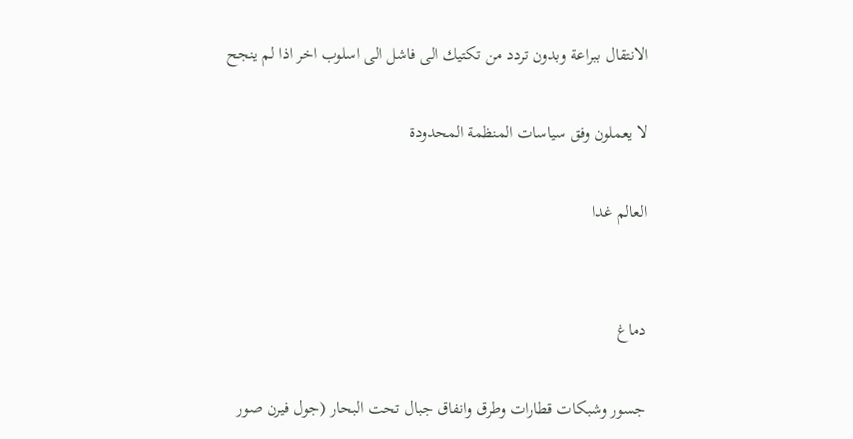الانتقال ببراعة وبدون تردد من تكتيك الى فاشل الى اسلوب اخر اذا لم ينجح

لا يعملون وفق سياسات المنظمة المحدودة

العالم غدا


دماغ

جسور وشبكات قطارات وطرق وانفاق جبال تحت البحار (جول فيرن صور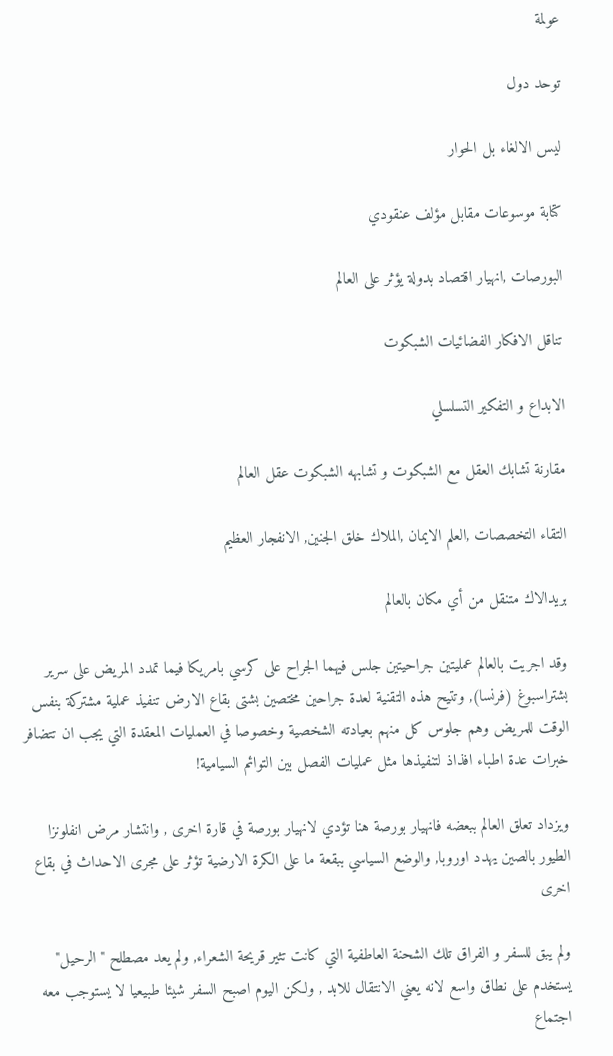عولمة

توحد دول

ليس الالغاء بل الحوار

كتابة موسوعات مقابل مؤلف عنقودي

البورصات ,انهيار اقتصاد بدولة يؤثر على العالم

تناقل الافكار الفضائيات الشبكوت

الابداع و التفكير التسلسلي

مقارنة تشابك العقل مع الشبكوت و تشابهه الشبكوت عقل العالم

التقاء التخصصات ,العلم الايمان ,الملاك خلق الجنين, الانفجار العظيم

بريدالاك متنقل من أي مكان بالعالم

وقد اجريت بالعالم عمليتين جراحيتين جلس فيهما الجراح على كرسي بامريكا فيما تمدد المريض على سرير بشتراسبوغ (فرنسا), وتتيح هذه التقنية لعدة جراحين مختصين بشتى بقاع الارض تنفيذ عملية مشتركة بنفس الوقت للمريض وهم جلوس كل منهم بعيادته الشخصية وخصوصا في العمليات المعقدة التي يجب ان تتضافر خبرات عدة اطباء افذاذ لتنفيذها مثل عمليات الفصل بين التوائم السيامية!

ويزداد تعلق العالم ببعضه فانهيار بورصة هنا تؤدي لانهيار بورصة في قارة اخرى , وانتشار مرض انفلونزا الطيور بالصين يهدد اوروبا, والوضع السياسي ببقعة ما على الكرة الارضية تؤثر على مجرى الاحداث في بقاع اخرى

ولم يبق للسفر و الفراق تلك الشحنة العاطفية التي كانت تثير قريحة الشعراء, ولم يعد مصطلح "الرحيل" يستخدم على نطاق واسع لانه يعني الانتقال للابد , ولكن اليوم اصبح السفر شيئا طبيعيا لا يستوجب معه اجتماع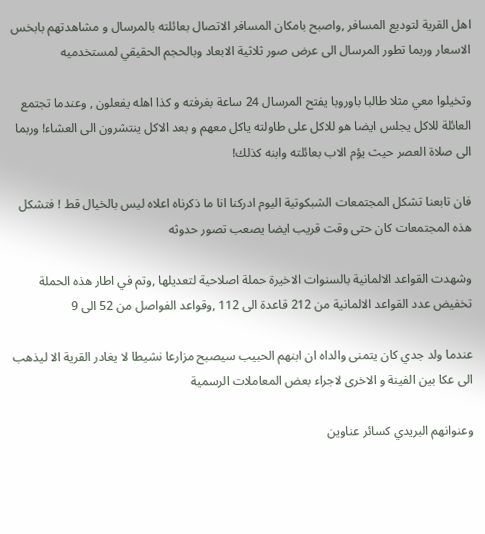اهل القرية لتوديع المسافر ,واصبح بامكان المسافر الاتصال بعائلته بالمرسال و مشاهدتهم بابخس الاسعار وربما تطور المرسال الى عرض صور ثلاثية الابعاد وبالحجم الحقيقي لمستخدميه

وتخيلوا معي مثلا طالبا باوروبا يفتح المرسال 24 ساعة بغرفته و كذا اهله يفعلون , وعندما تجتمع العائلة للاكل يجلس ايضا هو للاكل على طاولته ياكل معهم و بعد الاكل ينتشرون الى العشاء! وربما الى صلاة العصر حيث يؤم الاب بعائلته وابنه كذلك!

فان تابعنا تشكل المجتمعات الشبكوتية اليوم ادركنا انا ما ذكرناه اعلاه ليس بالخيال قط ! فتشكل هذه المجتمعات كان حتى وقت قريب ايضا يصعب تصور حدوثه

وشهدت القواعد الالمانية بالسنوات الاخيرة حملة اصلاحية لتعديلها ,وتم في اطار هذه الحملة تخفيض عدد القواعد الالمانية من 212 قاعدة الى 112 ,وقواعد الفواصل من 52 الى 9

عندما ولد جدي كان يتمنى والداه ان ابنهم الحبيب سيصبح مزارعا نشيطا لا يغادر القرية الا ليذهب الى عكا بين الفينة و الاخرى لاجراء بعض المعاملات الرسمية

وعنوانهم البريدي كسائر عناوين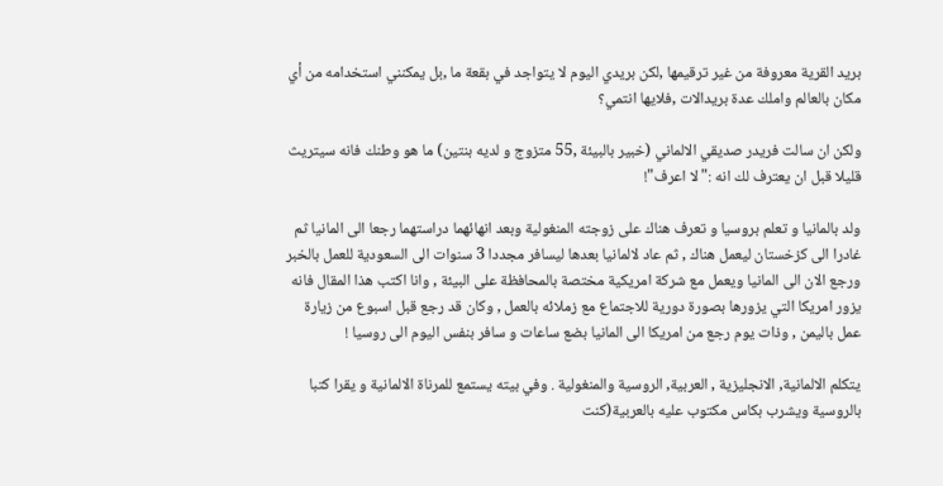بريد القرية معروفة من غير ترقيمها ,لكن بريدي اليوم لا يتواجد في بقعة ما ,بل يمكنني استخدامه من أي مكان بالعالم واملك عدة بريدالات ,فلايها انتمي؟

ولكن ان سالت فريدر صديقي الالماني (خبير بالبيئة ,55 متزوج و لديه بنتين) ما هو وطنك فانه سيتريث قليلا قبل ان يعترف لك انه :"لا اعرف"!

ولد بالمانيا و تعلم بروسيا و تعرف هناك على زوجته المنغولية وبعد انهائهما دراستهما رجعا الى المانيا ثم غادرا الى كزخستان ليعمل هناك , ثم عاد لالمانيا بعدها ليسافر مجددا 3 سنوات الى السعودية للعمل بالخبر ورجع الان الى المانيا ويعمل مع شركة امريكية مختصة بالمحافظة على البيئة , وانا اكتب هذا المقال فانه يزور امريكا التي يزورها بصورة دورية للاجتماع مع زملائه بالعمل , وكان قد رجع قبل اسبوع من زيارة عمل باليمن , وذات يوم رجع من امريكا الى المانيا بضع ساعات و سافر بنفس اليوم الى روسيا !

يتكلم الالمانية, الانجليزية , العربية, الروسية والمنغولية . وفي بيته يستمع للمرناة الالمانية و يقرا كتبا بالروسية ويشرب بكاس مكتوب عليه بالعربية(كنت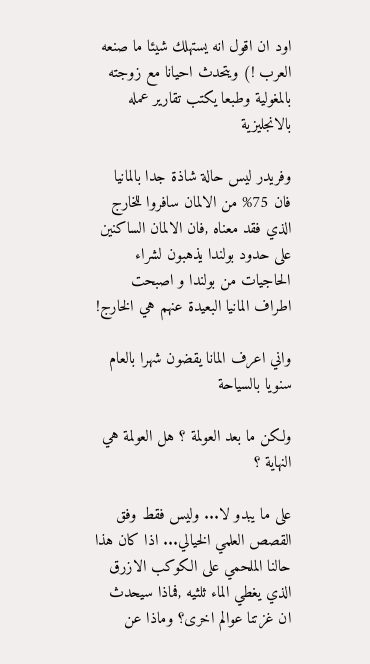اود ان اقول انه يستهلك شيئا ما صنعه العرب !) ويتحدث احيانا مع زوجته بالمغولية وطبعا يكتب تقارير عمله بالانجليزية

وفريدر ليس حالة شاذة جدا بالمانيا فان 75% من الالمان سافروا للخارج الذي فقد معناه ,فان الالمان الساكنين على حدود بولندا يذهبون لشراء الحاجيات من بولندا و اصبحت اطراف المانيا البعيدة عنهم هي الخارج!

واني اعرف المانا يقضون شهرا بالعام سنويا بالسياحة

ولكن ما بعد العولمة ؟ هل العولمة هي النهاية ؟

على ما يبدو لا... وليس فقط وفق القصص العلمي الخيالي... اذا كان هذا حالنا الملحمي على الكوكب الازرق الذي يغطي الماء ثلثيه ,فماذا سيحدث ان غزتنا عوالم اخرى؟ وماذا عن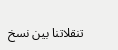تنقلاتنا بين نسخ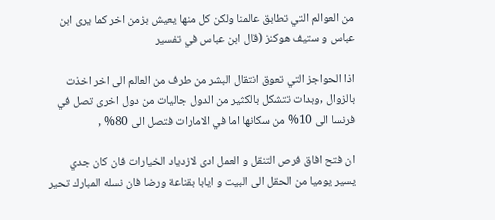من العوالم التي تطابق عالمنا ولكن كل منها يعيش بزمن اخر كما يرى ابن عباس و ستيف هوكنز (قال ابن عباس في تفسير

اذا الحواجز التي تعوق انتقال البشر من طرف من العالم الى اخر اخذت بالزوال ,وبدات تتشكل بالكثير من الدول جاليات من دول اخرى تصل في فرنسا الى 10% من سكانها اما في الامارات فتصل الى 80% ,

ان فتح افاق فرص التنقل و العمل ادى لازدياد الخيارات فان كان جدي يسير يوميا من الحقل الى البيت و ايابا بقناعة ورضا فان نسله المبارك تحير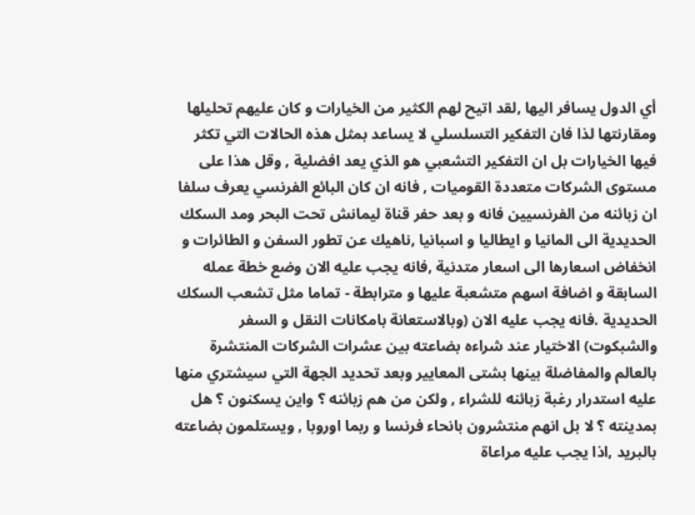أي الدول يسافر اليها ,لقد اتيح لهم الكثير من الخيارات و كان عليهم تحليلها ومقارنتها لذا فان التفكير التسلسلي لا يساعد بمثل هذه الحالات التي تكثر فيها الخيارات بل ان التفكير التشعبي هو الذي يعد افضلية , وقل هذا على مستوى الشركات متعددة القوميات , فانه ان كان البائع الفرنسي يعرف سلفا ان زبائنه من الفرنسيين فانه و بعد حفر قناة ليمانش تحت البحر ومد السكك الحديدية الى المانيا و ايطاليا و اسبانيا ,ناهيك عن تطور السفن و الطائرات و انخفاض اسعارها الى اسعار متدنية ,فانه يجب عليه الان وضع خطة عمله السابقة و اضافة اسهم متشعبة عليها و مترابطة - تماما مثل تشعب السكك الحديدية .فانه يجب عليه الان (وبالاستعانة بامكانات النقل و السفر والشبكوت) الاختيار عند شراءه بضاعته بين عشرات الشركات المنتشرة بالعالم والمفاضلة بينها بشتى المعايير وبعد تحديد الجهة التي سيشتري منها عليه استدرار رغبة زبائنه للشراء , ولكن من هم زبائنه ؟ واين يسكنون ؟ هل بمدينته ؟ لا بل انهم منتشرون بانحاء فرنسا و ربما اوروبا , ويستلمون بضاعته بالبريد ,اذا يجب عليه مراعاة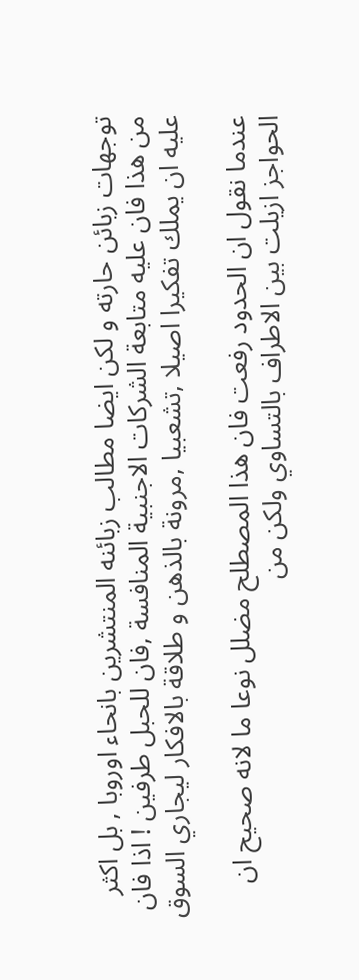توجهات زبائن حارته و لكن ايضا مطالب زبائنه المنتشرين بانحاء اوروبا , بل اكثر من هذا فان عليه متابعة الشركات الاجنبية المنافسة ,فان للحبل طرفين ! اذا فان عليه ان يملك تفكيرا اصيلا ,تشعبيا ,مرونة بالذهن و طلاقة بالافكار ليجاري السوق

عندما نقول ان الحدود رفعت فان هذا المصطلح مضلل نوعا ما لانه صحيح ان الحواجز ازيلت بين الاطراف بالتساوي ولكن من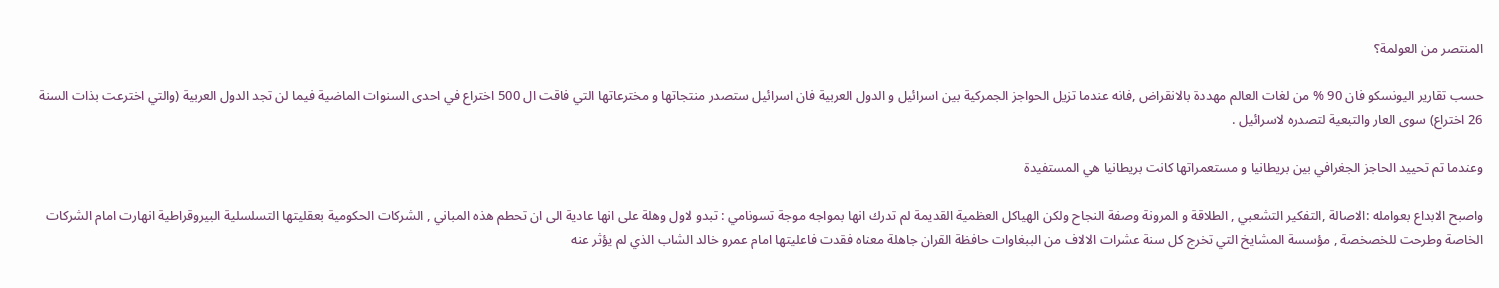المنتصر من العولمة؟

حسب تقارير اليونسكو فان 90 % من لغات العالم مهددة بالانقراض ,فانه عندما تزيل الحواجز الجمركية بين اسرائيل و الدول العربية فان اسرائيل ستصدر منتجاتها و مخترعاتها التي فاقت ال 500 اختراع في احدى السنوات الماضية فيما لن تجد الدول العربية (والتي اخترعت بذات السنة 26 اختراع) سوى العار والتبعية لتصدره لاسرائيل .

وعندما تم تحييد الحاجز الجغرافي بين بريطانيا و مستعمراتها كانت بريطانيا هي المستفيدة

واصبح الابداع بعوامله :الاصالة ,التفكير التشعبي , الطلاقة و المرونة وصفة النجاح ولكن الهياكل العظمية القديمة لم تدرك انها بمواجه موجة تسونامي : تبدو لاول وهلة على انها عادية الى ان تحطم هذه المباني , الشركات الحكومية بعقليتها التسلسلية البيروقراطية انهارت امام الشركات الخاصة وطرحت للخصخصة , مؤسسة المشايخ التي تخرج كل سنة عشرات الالاف من الببغاوات حافظة القران جاهلة معناه فقدت فاعليتها امام عمرو خالد الشاب الذي لم يؤثر عنه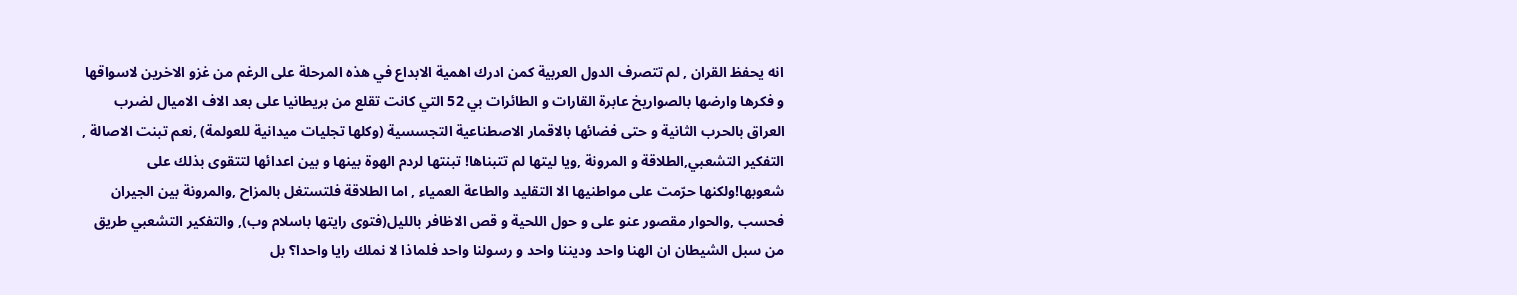انه يحفظ القران , لم تتصرف الدول العربية كمن ادرك اهمية الابداع في هذه المرحلة على الرغم من غزو الاخرين لاسواقها و فكرها وارضها بالصواريخ عابرة القارات و الطائرات بي 52 التي كانت تقلع من بريطانيا على بعد الاف الاميال لضرب العراق بالحرب الثانية و حتى فضائها بالاقمار الاصطناعية التجسسية (وكلها تجليات ميدانية للعولمة) ,نعم تبنت الاصالة , التفكير التشعبي,الطلاقة و المرونة ,ويا ليتها لم تتبناها! تبنتها لردم الهوة بينها و بين اعدائها لتتقوى بذلك على شعوبها!ولكنها حرّمت على مواطنيها الا التقليد والطاعة العمياء , اما الطلاقة فلتستغل بالمزاح ,والمرونة بين الجيران فحسب ,والحوار مقصور عنو على و حول اللحية و قص الاظافر بالليل(فتوى رايتها باسلام وب), والتفكير التشعبي طريق من سبل الشيطان ان الهنا واحد وديننا واحد و رسولنا واحد فلماذا لا نملك رايا واحدا؟ بل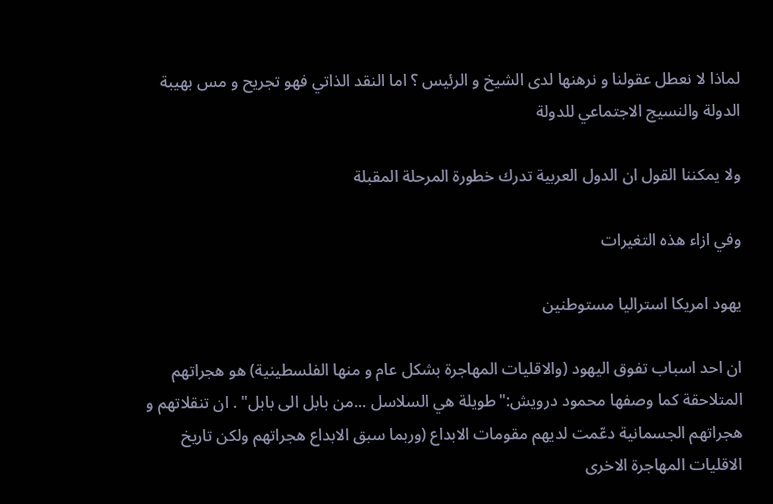لماذا لا نعطل عقولنا و نرهنها لدى الشيخ و الرئيس ؟ اما النقد الذاتي فهو تجريح و مس بهيبة الدولة والنسيج الاجتماعي للدولة

ولا يمكننا القول ان الدول العربية تدرك خطورة المرحلة المقبلة

وفي ازاء هذه التغيرات

يهود امريكا استراليا مستوطنين

ان احد اسباب تفوق اليهود (والاقليات المهاجرة بشكل عام و منها الفلسطينية) هو هجراتهم المتلاحقة كما وصفها محمود درويش:"طويلة هي السلاسل ...من بابل الى بابل" . ان تنقلاتهم و هجراتهم الجسمانية دعّمت لديهم مقومات الابداع (وربما سبق الابداع هجراتهم ولكن تاريخ الاقليات المهاجرة الاخرى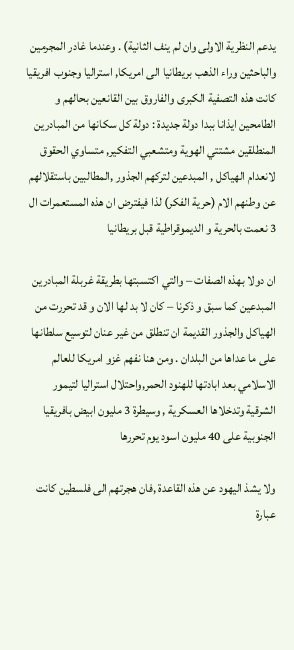يدعم النظرية الاولى وان لم ينف الثانية) . وعندما غادر المجرمين والباحثين وراء الذهب بريطانيا الى امريكا, استراليا وجنوب افريقيا كانت هذه التصفية الكبرى والفاروق بين القانعين بحالهم و الطامحين ايذانا ببدا دولة جديدة : دولة كل سكانها من المبادرين المنطلقين مشتتي الهوية ومتشعبي التفكير, متساوي الحقوق لانعدام الهياكل , المبدعين لتركهم الجذور ,المطالبين باستقلالهم عن وطنهم الام (حرية الفكر) لذا فيفترض ان هذه المستعمرات ال 3 نعمت بالحرية و الديموقراطية قبل بريطانيا

ان دولا بهذه الصفات – والتي اكتسبتها بطريقة غربلة المبادرين المبدعين كما سبق و ذكرنا – كان لا بد لها الان و قد تحررت من الهياكل والجذور القديمة ان تنطلق من غير عنان لتوسيع سلطانها على ما عداها من البلدان . ومن هنا نفهم غزو امريكا للعالم الاسلامي بعد ابادتها للهنود الحمر,واحتلال استراليا لتيمور الشرقية وتدخلاها العسكرية , وسيطرة 3 مليون ابيض بافريقيا الجنوبية على 40 مليون اسود يوم تحررها

ولا يشذ اليهود عن هذه القاعدة ,فان هجرتهم الى فلسطين كانت عبارة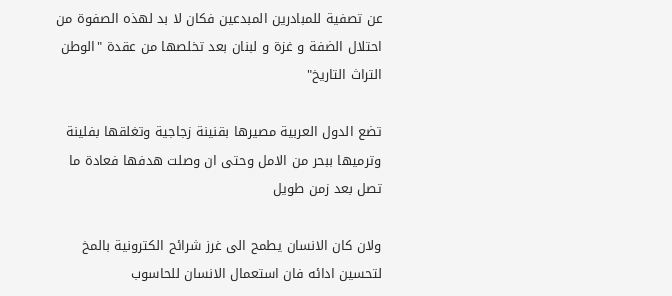عن تصفية للمبادرين المبدعين فكان لا بد لهذه الصفوة من احتلال الضفة و غزة و لبنان بعد تخلصها من عقدة "الوطن التراث التاريخ"

تضع الدول العربية مصيرها بقنينة زجاجية وتغلقها بفلينة وترميها ببحر من الامل وحتى ان وصلت هدفها فعادة ما تصل بعد زمن طويل

ولان كان الانسان يطمح الى غرز شرائح الكترونية بالمخ لتحسين ادائه فان استعمال الانسان للحاسوب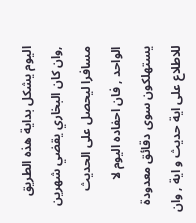اليوم يشكل بداية هذه الطريق ,وان كان البخاري يقضي شهرين مسافرا ليحصل على الحديث الواحد , فان احفاده اليوم لا يستهلكون سوى دقائق معدودة للاطلاع على اية حديث و اية , وان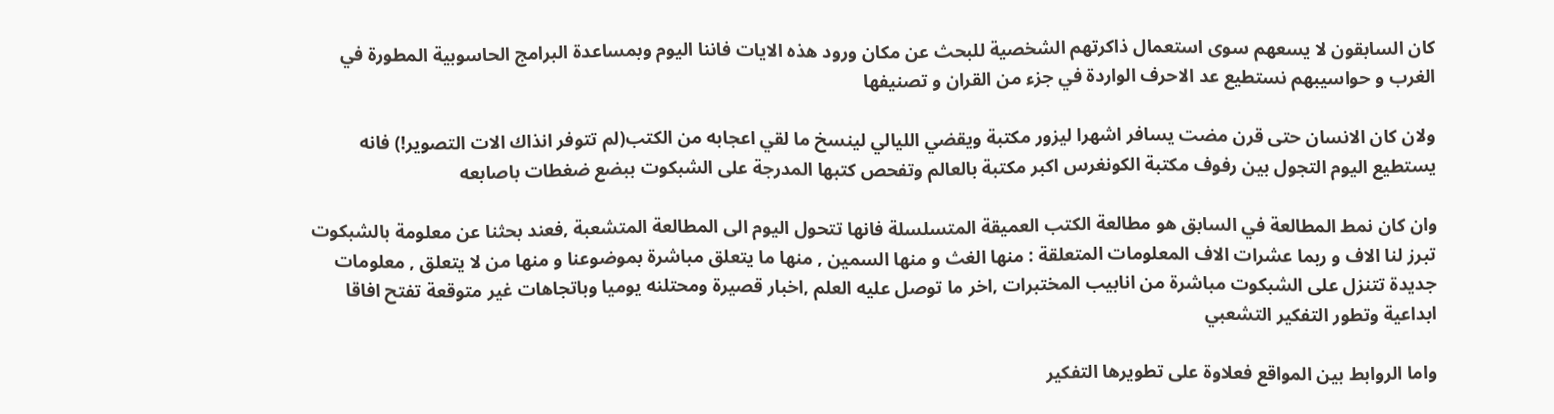كان السابقون لا يسعهم سوى استعمال ذاكرتهم الشخصية للبحث عن مكان ورود هذه الايات فاننا اليوم وبمساعدة البرامج الحاسوبية المطورة في الغرب و حواسيبهم نستطيع عد الاحرف الواردة في جزء من القران و تصنيفها

ولان كان الانسان حتى قرن مضت يسافر اشهرا ليزور مكتبة ويقضي الليالي لينسخ ما لقي اعجابه من الكتب(لم تتوفر انذاك الات التصوير!) فانه يستطيع اليوم التجول بين رفوف مكتبة الكونغرس اكبر مكتبة بالعالم وتفحص كتبها المدرجة على الشبكوت ببضع ضغطات باصابعه

وان كان نمط المطالعة في السابق هو مطالعة الكتب العميقة المتسلسلة فانها تتحول اليوم الى المطالعة المتشعبة ,فعند بحثنا عن معلومة بالشبكوت تبرز لنا الاف و ربما عشرات الاف المعلومات المتعلقة : منها الغث و منها السمين , منها ما يتعلق مباشرة بموضوعنا و منها من لا يتعلق , معلومات جديدة تتنزل على الشبكوت مباشرة من انابيب المختبرات ,اخر ما توصل عليه العلم ,اخبار قصيرة ومحتلنه يوميا وباتجاهات غير متوقعة تفتح افاقا ابداعية وتطور التفكير التشعبي

واما الروابط بين المواقع فعلاوة على تطويرها التفكير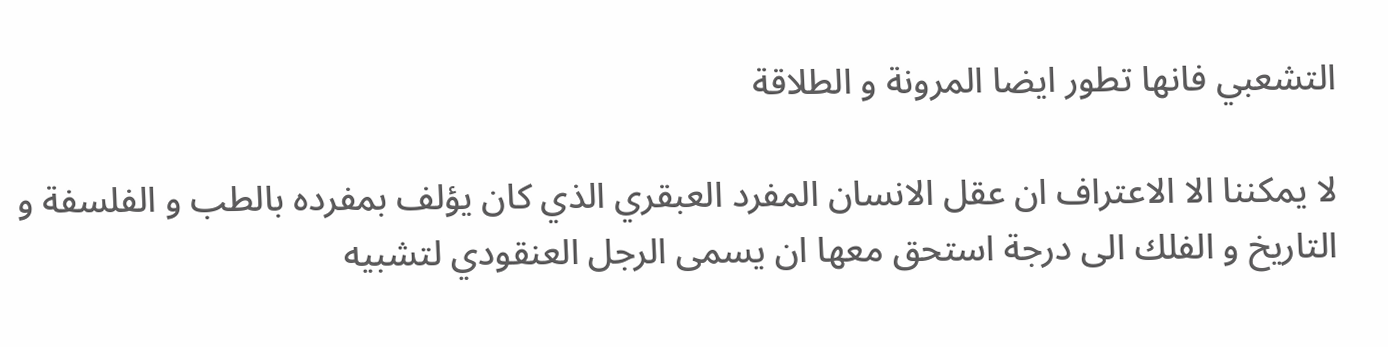التشعبي فانها تطور ايضا المرونة و الطلاقة

لا يمكننا الا الاعتراف ان عقل الانسان المفرد العبقري الذي كان يؤلف بمفرده بالطب و الفلسفة و التاريخ و الفلك الى درجة استحق معها ان يسمى الرجل العنقودي لتشبيه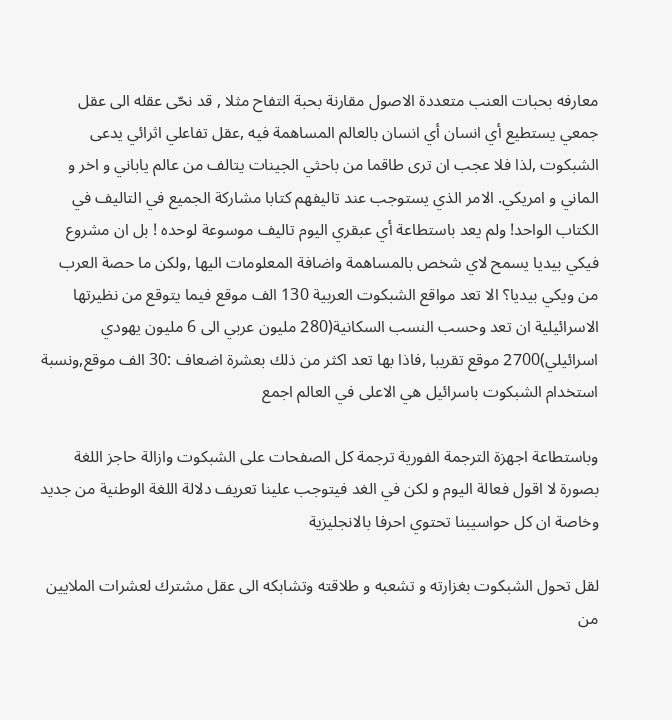معارفه بحبات العنب متعددة الاصول مقارنة بحبة التفاح مثلا , قد نحّى عقله الى عقل جمعي يستطيع أي انسان أي انسان بالعالم المساهمة فيه ,عقل تفاعلي اثرائي يدعى الشبكوت ,لذا فلا عجب ان ترى طاقما من باحثي الجينات يتالف من عالم ياباني و اخر و الماني و امريكي. الامر الذي يستوجب عند تاليفهم كتابا مشاركة الجميع في التاليف في الكتاب الواحد! ولم يعد باستطاعة أي عبقري اليوم تاليف موسوعة لوحده ! بل ان مشروع فيكي بيديا يسمح لاي شخص بالمساهمة واضافة المعلومات اليها ,ولكن ما حصة العرب من ويكي بيديا؟ الا تعد مواقع الشبكوت العربية 130 الف موقع فيما يتوقع من نظيرتها الاسرائيلية ان تعد وحسب النسب السكانية(280 مليون عربي الى 6 مليون يهودي اسرائيلي)2700 موقع تقريبا ,فاذا بها تعد اكثر من ذلك بعشرة اضعاف :30 الف موقع,ونسبة استخدام الشبكوت باسرائيل هي الاعلى في العالم اجمع

وباستطاعة اجهزة الترجمة الفورية ترجمة كل الصفحات على الشبكوت وازالة حاجز اللغة بصورة لا اقول فعالة اليوم و لكن في الغد فيتوجب علينا تعريف دلالة اللغة الوطنية من جديد وخاصة ان كل حواسيبنا تحتوي احرفا بالانجليزية

لقل تحول الشبكوت بغزارته و تشعبه و طلاقته وتشابكه الى عقل مشترك لعشرات الملايين من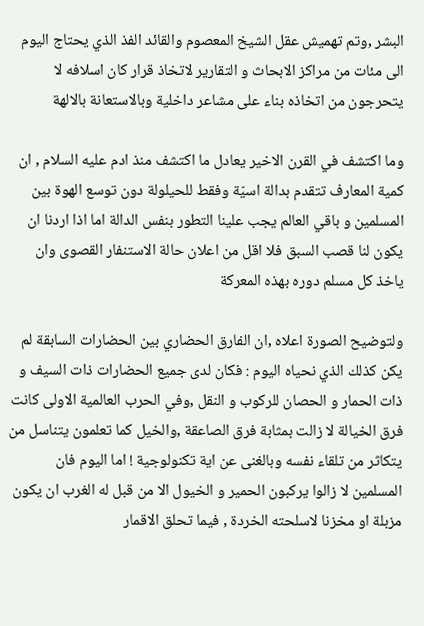البشر ,وتم تهميش عقل الشيخ المعصوم والقائد الفذ الذي يحتاج اليوم الى مئات من مراكز الابحاث و التقارير لاتخاذ قرار كان اسلافه لا يتحرجون من اتخاذه بناء على مشاعر داخلية وبالاستعانة بالالهة

وما اكتشف في القرن الاخير يعادل ما اكتشف منذ ادم عليه السلام , ان كمية المعارف تتقدم بدالة اسيّة وفقط للحيلولة دون توسع الهوة بين المسلمين و باقي العالم يجب علينا التطور بنفس الدالة اما اذا اردنا ان يكون لنا قصب السبق فلا اقل من اعلان حالة الاستنفار القصوى وان ياخذ كل مسلم دوره بهذه المعركة

ولتوضيح الصورة اعلاه ,ان الفارق الحضاري بين الحضارات السابقة لم يكن كذلك الذي نحياه اليوم : فكان لدى جميع الحضارات ذات السيف و ذات الحمار و الحصان للركوب و النقل ,وفي الحرب العالمية الاولى كانت فرق الخيالة لا زالت بمثابة فرق الصاعقة ,والخيل كما تعلمون يتناسل من يتكاثر من تلقاء نفسه وبالغنى عن اية تكنولوجية ! اما اليوم فان المسلمين لا زالوا يركبون الحمير و الخيول الا من قبل له الغرب ان يكون مزبلة او مخزنا لاسلحته الخردة , فيما تحلق الاقمار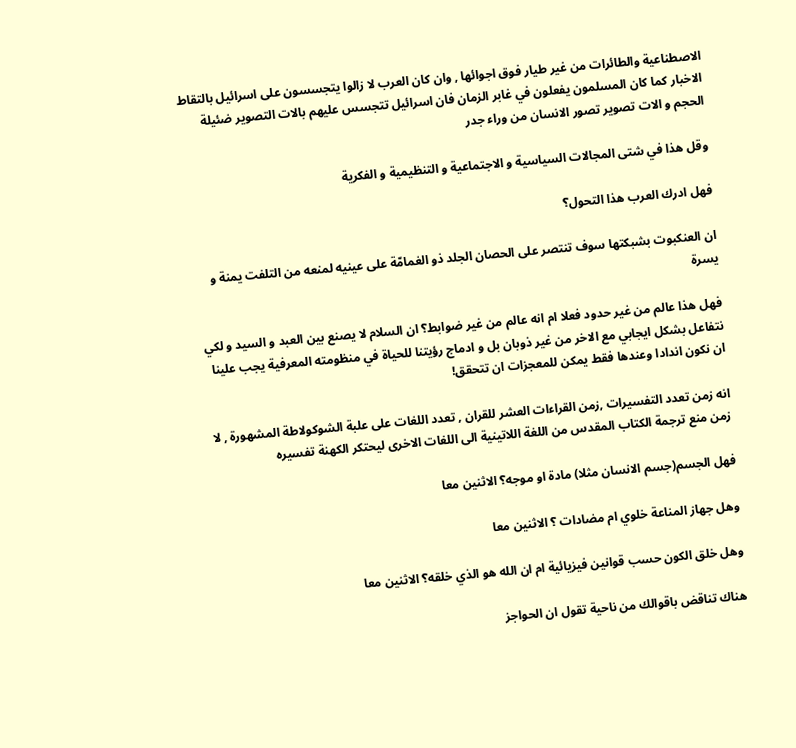الاصطناعية والطائرات من غير طيار فوق اجوائها , وان كان العرب لا زالوا يتجسسون على اسرائيل بالتقاط الاخبار كما كان المسلمون يفعلون في غابر الزمان فان اسرائيل تتجسس عليهم بالات التصوير ضئيلة الحجم و الات تصوير تصور الانسان من وراء جدر

وقل هذا في شتى المجالات السياسية و الاجتماعية و التنظيمية و الفكرية

فهل ادرك العرب هذا التحول؟

ان العنكبوت بشبكتها سوف تنتصر على الحصان الجلد ذو الغمامّة على عينيه لمنعه من التلفت يمنة و يسرة

فهل هذا عالم من غير حدود فعلا ام انه عالم من غير ضوابط؟ ان السلام لا يصنع بين العبد و السيد و لكي نتفاعل بشكل ايجابي مع الاخر من غير ذوبان بل و ادماج رؤيتنا للحياة في منظومته المعرفية يجب علينا ان نكون اندادا وعندها فقط يمكن للمعجزات ان تتحقق!

انه زمن تعدد التفسيرات ,زمن القراءات العشر للقران , تعدد اللغات على علبة الشوكولاطة المشهورة , لا زمن منع ترجمة الكتاب المقدس من اللغة اللاتينية الى اللغات الاخرى ليحتكر الكهنة تفسيره

فهل الجسم(جسم الانسان مثلا) مادة او موجه؟ الاثنين معا

وهل جهاز المناعة خلوي ام مضادات ؟ الاثنين معا

وهل خلق الكون حسب قوانين فيزيائية ام ان الله هو الذي خلقه؟ الاثنين معا

هناك تناقض باقوالك من ناحية تقول ان الحواجز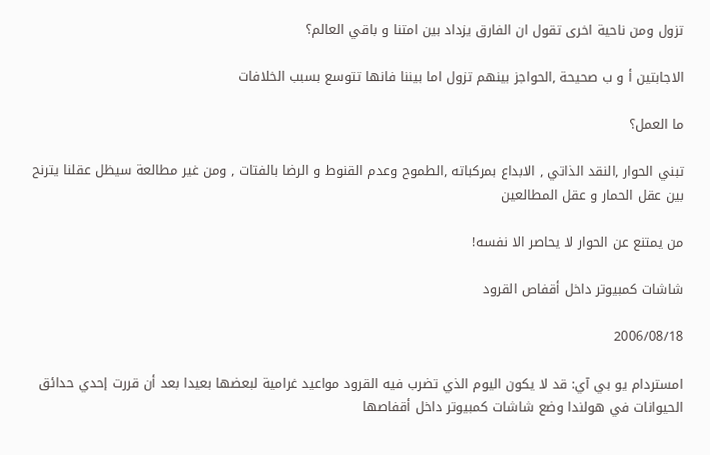تزول ومن ناحية اخرى تقول ان الفارق يزداد بين امتنا و باقي العالم؟

الاجابتين أ و ب صحيحة ,الحواجز بينهم تزول اما بيننا فانها تتوسع بسبب الخلافات

ما العمل؟

تبني الحوار ,النقد الذاتي , الابداع بمركباته ,الطموح وعدم القنوط و الرضا بالفتات , ومن غير مطالعة سيظل عقلنا يترنح بين عقل الحمار و عقل المطالعين

من يمتنع عن الحوار لا يحاصر الا نفسه!

شاشات كمبيوتر داخل أقفاص القرود

2006/08/18

امستردام يو بي آي: قد لا يكون اليوم الذي تضرب فيه القرود مواعيد غرامية لبعضها بعيدا بعد أن قررت إحدي حدائق الحيوانات في هولندا وضع شاشات كمبيوتر داخل أقفاصها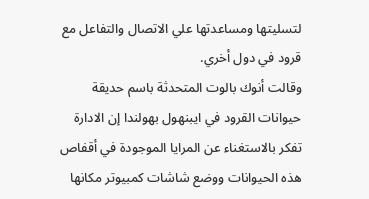لتسليتها ومساعدتها علي الاتصال والتفاعل مع قرود في دول أخري.
وقالت أنوك بالوت المتحدثة باسم حديقة حيوانات القرود في ايبنهول بهولندا إن الادارة تفكر بالاستغناء عن المرايا الموجودة في أقفاص هذه الحيوانات ووضع شاشات كمبيوتر مكانها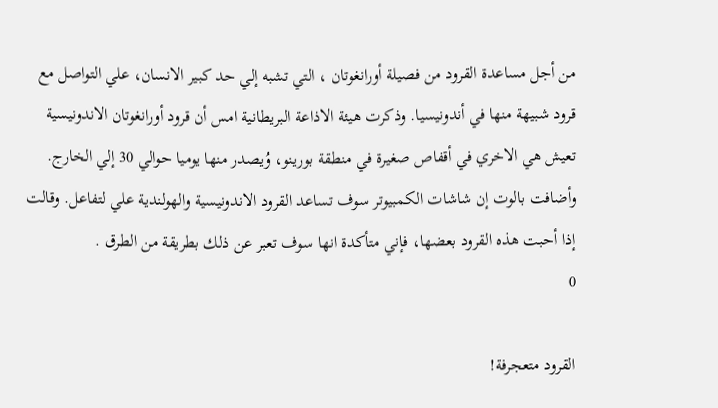من أجل مساعدة القرود من فصيلة أورانغوتان ، التي تشبه إلي حد كبير الانسان، علي التواصل مع قرود شبيهة منها في أندونيسيا. وذكرت هيئة الاذاعة البريطانية امس أن قرود أورانغوتان الاندونيسية تعيش هي الاخري في أقفاص صغيرة في منطقة بورينو، وُيصدر منها يوميا حوالي 30 إلي الخارج. وأضافت بالوت إن شاشات الكمبيوتر سوف تساعد القرود الاندونيسية والهولندية علي لتفاعل. وقالت إذا أحبت هذه القرود بعضها، فإني متأكدة انها سوف تعبر عن ذلك بطريقة من الطرق .
0

القرود متعجرفة!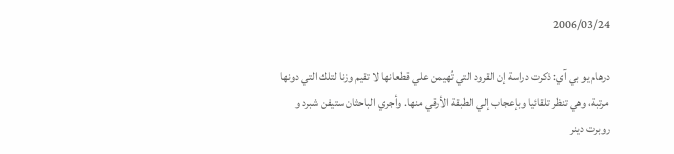2006/03/24

درهام يو بي آي: ذكرت دراسة إن القرود التي تُهيمن علي قطعانها لا تقيم وزنا لتلك التي دونها مرتبة، وهي تنظر تلقائيا وبإعجاب إلي الطبقة الأرقي منها. وأجري الباحثان ستيفن شبرد و روبرت دينر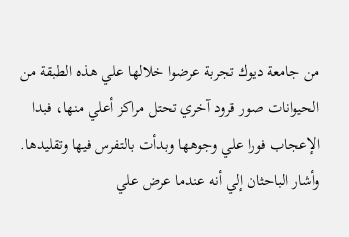من جامعة ديوك تجربة عرضوا خلالها علي هذه الطبقة من الحيوانات صور قرود آخري تحتل مراكز أعلي منها، فبدا الإعجاب فورا علي وجوهها وبدأت بالتفرس فيها وتقليدها.
وأشار الباحثان إلي أنه عندما عرض علي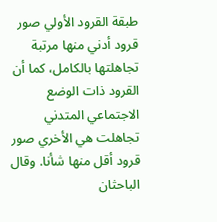طبقة القرود الأولي صور قرود أدني منها مرتبة تجاهلتها بالكامل، كما أن القرود ذات الوضع الاجتماعي المتدني تجاهلت هي الأخري صور قرود أقل منها شأنا. وقال الباحثان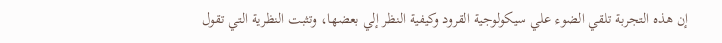إن هذه التجربة تلقي الضوء علي سيكولوجية القرود وكيفية النظر إلي بعضها، وتثبت النظرية التي تقول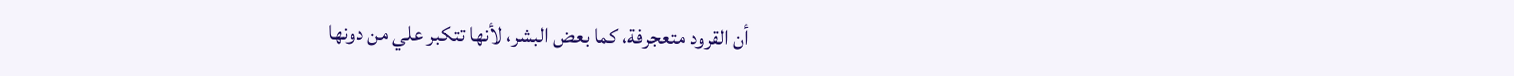أن القرود متعجرفة، كما بعض البشر، لأنها تتكبر علي من دونها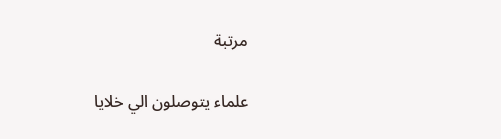مرتبة

علماء يتوصلون الي خلايا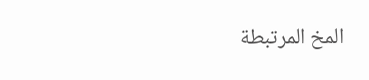المخ المرتبطة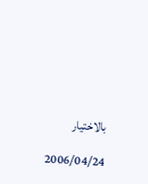بالاختيار

2006/04/24